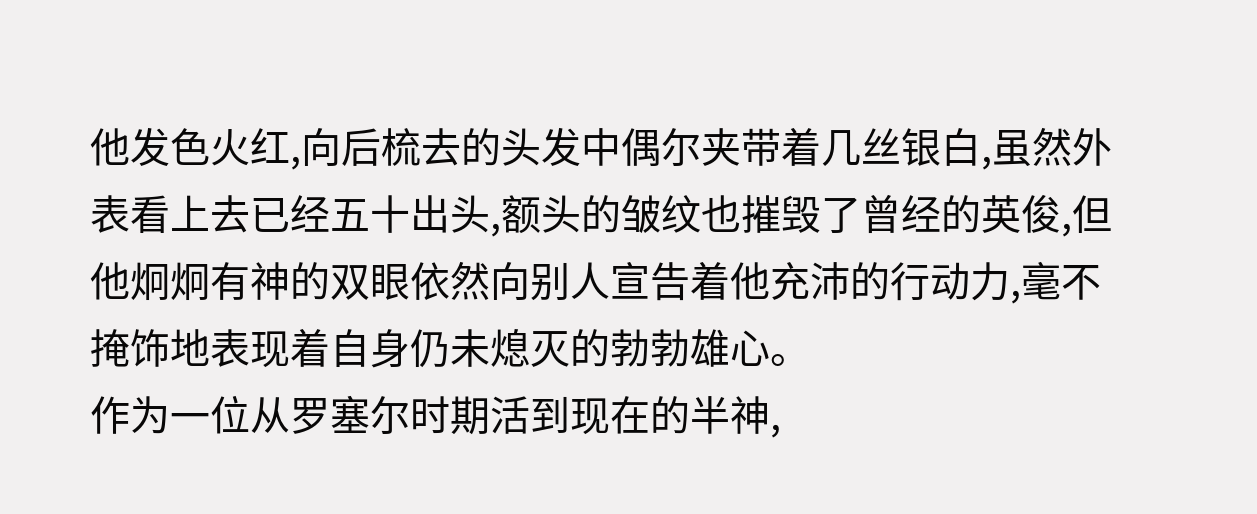他发色火红,向后梳去的头发中偶尔夹带着几丝银白,虽然外表看上去已经五十出头,额头的皱纹也摧毁了曾经的英俊,但他炯炯有神的双眼依然向别人宣告着他充沛的行动力,毫不掩饰地表现着自身仍未熄灭的勃勃雄心。
作为一位从罗塞尔时期活到现在的半神,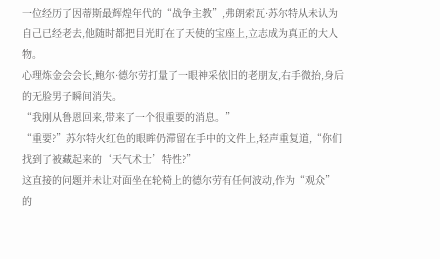一位经历了因蒂斯最辉煌年代的“战争主教”,弗朗索瓦·苏尔特从未认为自己已经老去,他随时都把目光盯在了天使的宝座上,立志成为真正的大人物。
心理炼金会会长,鲍尔·德尔劳打量了一眼神采依旧的老朋友,右手微抬,身后的无脸男子瞬间消失。
“我刚从鲁恩回来,带来了一个很重要的消息。”
“重要?”苏尔特火红色的眼眸仍滞留在手中的文件上,轻声重复道,“你们找到了被藏起来的‘天气术士’特性?”
这直接的问题并未让对面坐在轮椅上的德尔劳有任何波动,作为“观众”的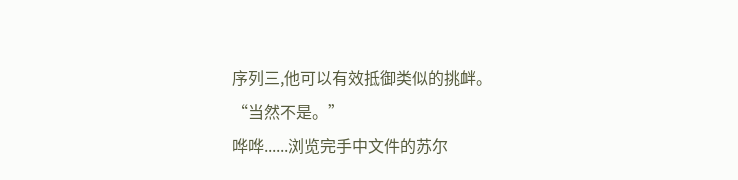序列三,他可以有效抵御类似的挑衅。
“当然不是。”
哗哗......浏览完手中文件的苏尔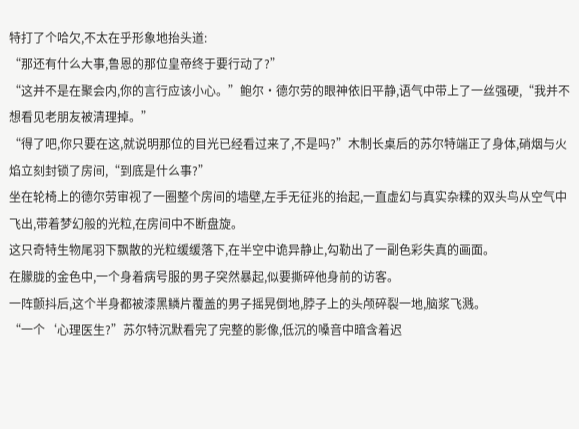特打了个哈欠,不太在乎形象地抬头道:
“那还有什么大事,鲁恩的那位皇帝终于要行动了?”
“这并不是在聚会内,你的言行应该小心。”鲍尔·德尔劳的眼神依旧平静,语气中带上了一丝强硬,“我并不想看见老朋友被清理掉。”
“得了吧,你只要在这,就说明那位的目光已经看过来了,不是吗?”木制长桌后的苏尔特端正了身体,硝烟与火焰立刻封锁了房间,“到底是什么事?”
坐在轮椅上的德尔劳审视了一圈整个房间的墙壁,左手无征兆的抬起,一直虚幻与真实杂糅的双头鸟从空气中飞出,带着梦幻般的光粒,在房间中不断盘旋。
这只奇特生物尾羽下飘散的光粒缓缓落下,在半空中诡异静止,勾勒出了一副色彩失真的画面。
在朦胧的金色中,一个身着病号服的男子突然暴起,似要撕碎他身前的访客。
一阵颤抖后,这个半身都被漆黑鳞片覆盖的男子摇晃倒地,脖子上的头颅碎裂一地,脑浆飞溅。
“一个‘心理医生?”苏尔特沉默看完了完整的影像,低沉的嗓音中暗含着迟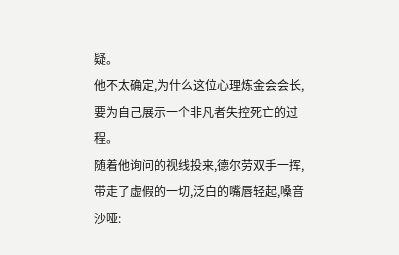疑。
他不太确定,为什么这位心理炼金会会长,要为自己展示一个非凡者失控死亡的过程。
随着他询问的视线投来,德尔劳双手一挥,带走了虚假的一切,泛白的嘴唇轻起,嗓音沙哑: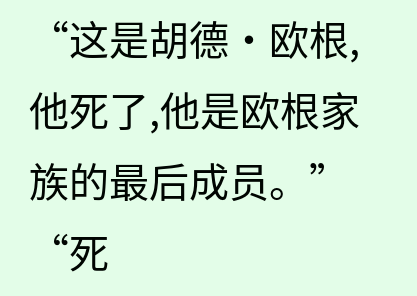“这是胡德·欧根,他死了,他是欧根家族的最后成员。”
“死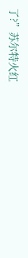了?”苏尔特火红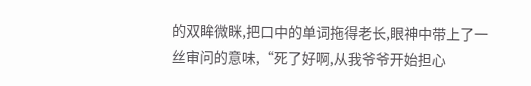的双眸微眯,把口中的单词拖得老长,眼神中带上了一丝审问的意味,“死了好啊,从我爷爷开始担心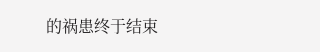的祸患终于结束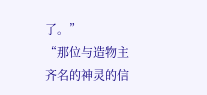了。”
“那位与造物主齐名的神灵的信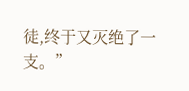徒,终于又灭绝了一支。”